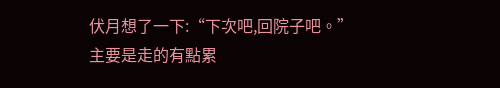伏月想了一下:“下次吧,回院子吧。”
主要是走的有點累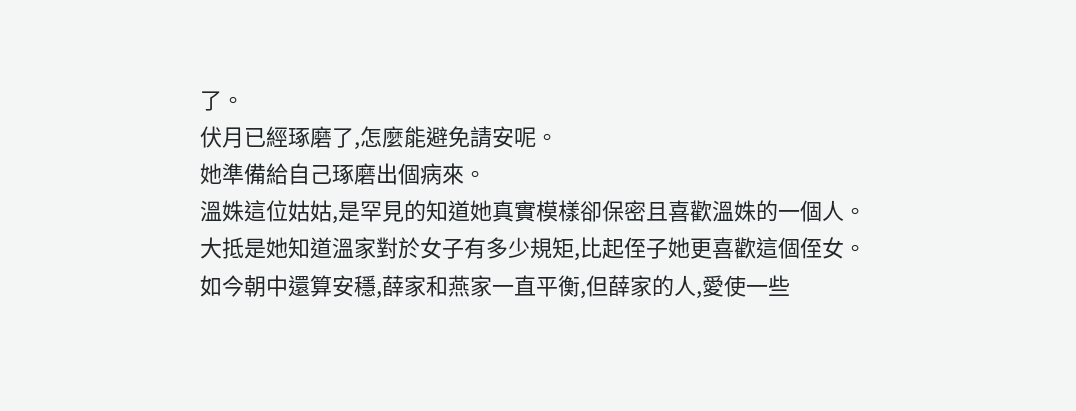了。
伏月已經琢磨了,怎麼能避免請安呢。
她準備給自己琢磨出個病來。
溫姝這位姑姑,是罕見的知道她真實模樣卻保密且喜歡溫姝的一個人。
大抵是她知道溫家對於女子有多少規矩,比起侄子她更喜歡這個侄女。
如今朝中還算安穩,薛家和燕家一直平衡,但薛家的人,愛使一些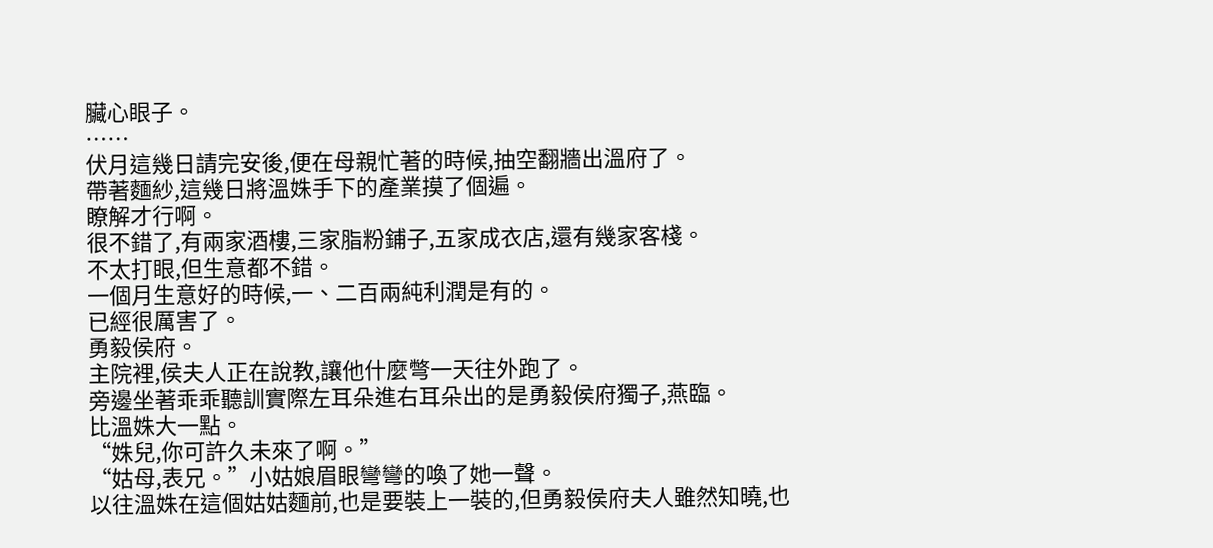臟心眼子。
……
伏月這幾日請完安後,便在母親忙著的時候,抽空翻牆出溫府了。
帶著麵紗,這幾日將溫姝手下的產業摸了個遍。
瞭解才行啊。
很不錯了,有兩家酒樓,三家脂粉鋪子,五家成衣店,還有幾家客棧。
不太打眼,但生意都不錯。
一個月生意好的時候,一、二百兩純利潤是有的。
已經很厲害了。
勇毅侯府。
主院裡,侯夫人正在說教,讓他什麼彆一天往外跑了。
旁邊坐著乖乖聽訓實際左耳朵進右耳朵出的是勇毅侯府獨子,燕臨。
比溫姝大一點。
“姝兒,你可許久未來了啊。”
“姑母,表兄。”小姑娘眉眼彎彎的喚了她一聲。
以往溫姝在這個姑姑麵前,也是要裝上一裝的,但勇毅侯府夫人雖然知曉,也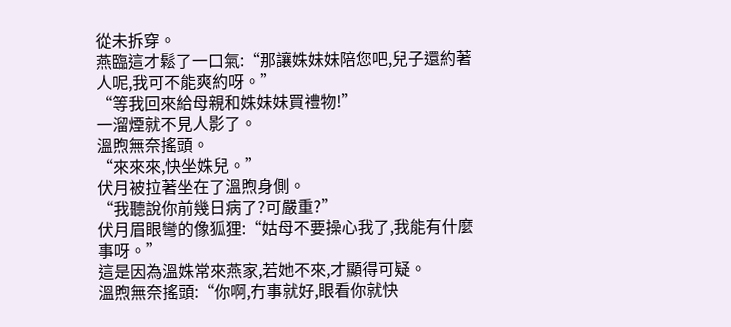從未拆穿。
燕臨這才鬆了一口氣:“那讓姝妹妹陪您吧,兒子還約著人呢,我可不能爽約呀。”
“等我回來給母親和姝妹妹買禮物!”
一溜煙就不見人影了。
溫煦無奈搖頭。
“來來來,快坐姝兒。”
伏月被拉著坐在了溫煦身側。
“我聽說你前幾日病了?可嚴重?”
伏月眉眼彎的像狐狸:“姑母不要操心我了,我能有什麼事呀。”
這是因為溫姝常來燕家,若她不來,才顯得可疑。
溫煦無奈搖頭:“你啊,冇事就好,眼看你就快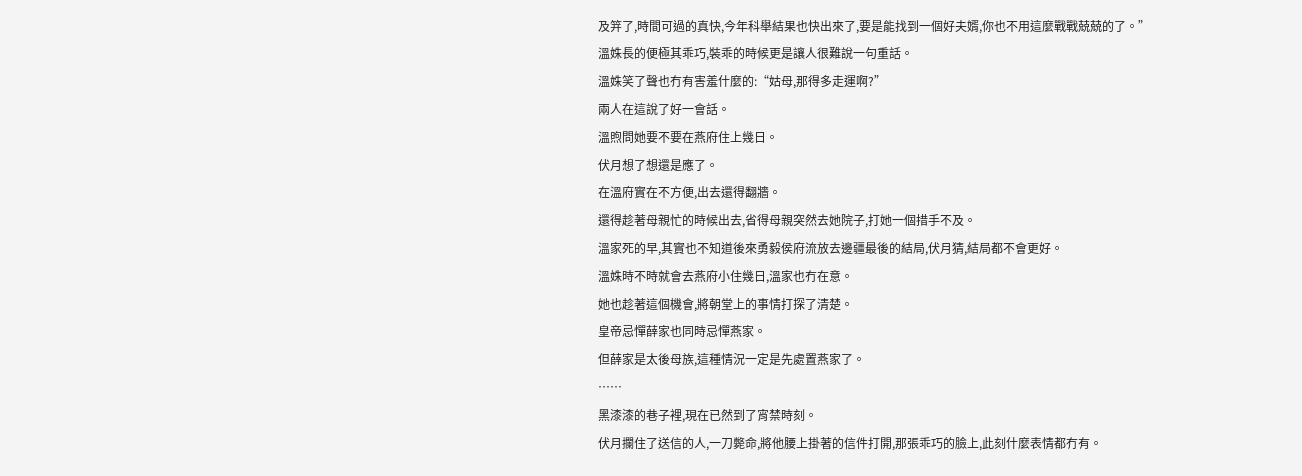及笄了,時間可過的真快,今年科舉結果也快出來了,要是能找到一個好夫婿,你也不用這麼戰戰兢兢的了。”
溫姝長的便極其乖巧,裝乖的時候更是讓人很難說一句重話。
溫姝笑了聲也冇有害羞什麼的:“姑母,那得多走運啊?”
兩人在這說了好一會話。
溫煦問她要不要在燕府住上幾日。
伏月想了想還是應了。
在溫府實在不方便,出去還得翻牆。
還得趁著母親忙的時候出去,省得母親突然去她院子,打她一個措手不及。
溫家死的早,其實也不知道後來勇毅侯府流放去邊疆最後的結局,伏月猜,結局都不會更好。
溫姝時不時就會去燕府小住幾日,溫家也冇在意。
她也趁著這個機會,將朝堂上的事情打探了清楚。
皇帝忌憚薛家也同時忌憚燕家。
但薛家是太後母族,這種情況一定是先處置燕家了。
……
黑漆漆的巷子裡,現在已然到了宵禁時刻。
伏月攔住了送信的人,一刀斃命,將他腰上掛著的信件打開,那張乖巧的臉上,此刻什麼表情都冇有。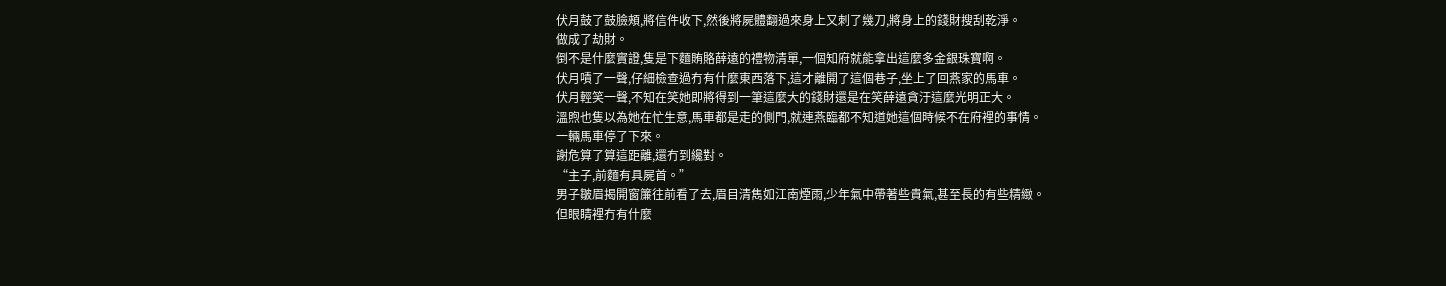伏月鼓了鼓臉頰,將信件收下,然後將屍體翻過來身上又刺了幾刀,將身上的錢財搜刮乾淨。
做成了劫財。
倒不是什麼實證,隻是下麵賄賂薛遠的禮物清單,一個知府就能拿出這麼多金銀珠寶啊。
伏月嘖了一聲,仔細檢查過冇有什麼東西落下,這才離開了這個巷子,坐上了回燕家的馬車。
伏月輕笑一聲,不知在笑她即將得到一筆這麼大的錢財還是在笑薛遠貪汙這麼光明正大。
溫煦也隻以為她在忙生意,馬車都是走的側門,就連燕臨都不知道她這個時候不在府裡的事情。
一輛馬車停了下來。
謝危算了算這距離,還冇到纔對。
“主子,前麵有具屍首。”
男子皺眉揭開窗簾往前看了去,眉目清雋如江南煙雨,少年氣中帶著些貴氣,甚至長的有些精緻。
但眼睛裡冇有什麼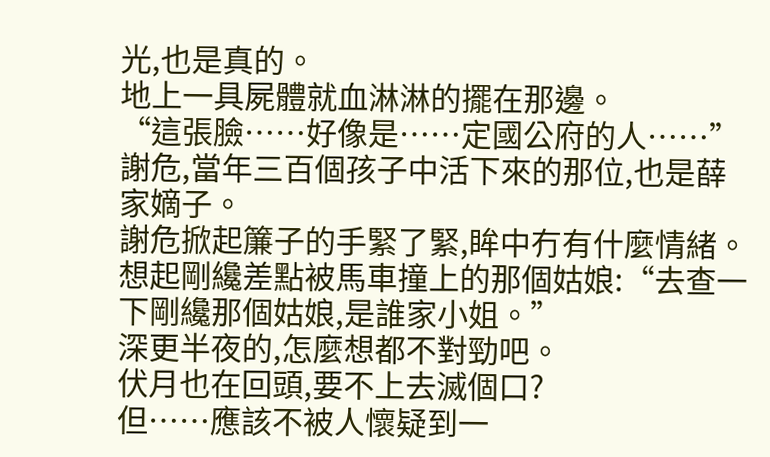光,也是真的。
地上一具屍體就血淋淋的擺在那邊。
“這張臉……好像是……定國公府的人……”
謝危,當年三百個孩子中活下來的那位,也是薛家嫡子。
謝危掀起簾子的手緊了緊,眸中冇有什麼情緒。
想起剛纔差點被馬車撞上的那個姑娘:“去查一下剛纔那個姑娘,是誰家小姐。”
深更半夜的,怎麼想都不對勁吧。
伏月也在回頭,要不上去滅個口?
但……應該不被人懷疑到一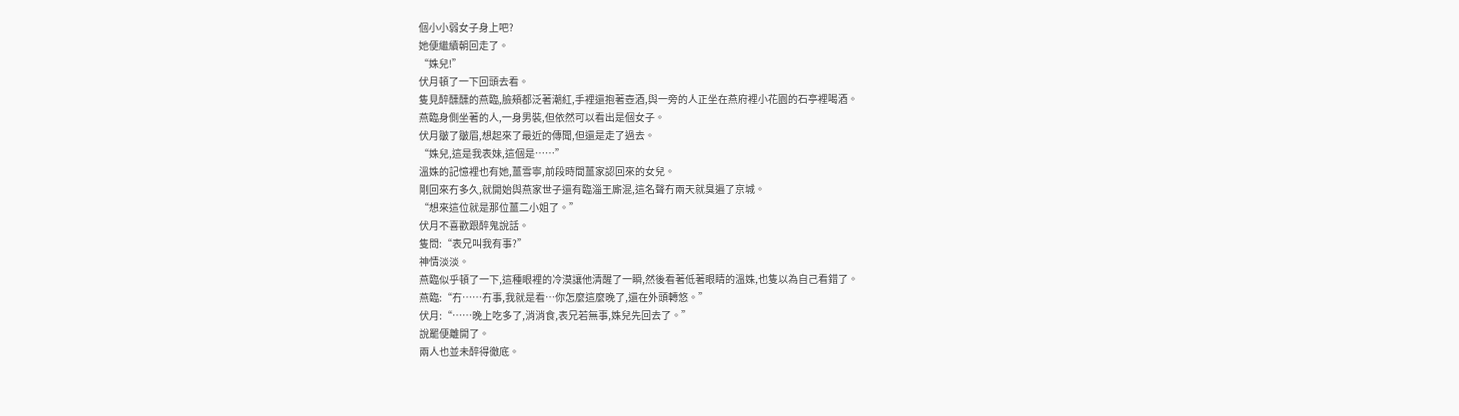個小小弱女子身上吧?
她便繼續朝回走了。
“姝兒!”
伏月頓了一下回頭去看。
隻見醉醺醺的燕臨,臉頰都泛著潮紅,手裡還抱著壺酒,與一旁的人正坐在燕府裡小花園的石亭裡喝酒。
燕臨身側坐著的人,一身男裝,但依然可以看出是個女子。
伏月皺了皺眉,想起來了最近的傳聞,但還是走了過去。
“姝兒,這是我表妹,這個是……”
溫姝的記憶裡也有她,薑雪寧,前段時間薑家認回來的女兒。
剛回來冇多久,就開始與燕家世子還有臨淄王廝混,這名聲冇兩天就臭遍了京城。
“想來這位就是那位薑二小姐了。”
伏月不喜歡跟醉鬼說話。
隻問:“表兄叫我有事?”
神情淡淡。
燕臨似乎頓了一下,這種眼裡的冷漠讓他清醒了一瞬,然後看著低著眼睛的溫姝,也隻以為自己看錯了。
燕臨:“冇……冇事,我就是看…你怎麼這麼晚了,還在外頭轉悠。”
伏月:“……晚上吃多了,消消食,表兄若無事,姝兒先回去了。”
說罷便離開了。
兩人也並未醉得徹底。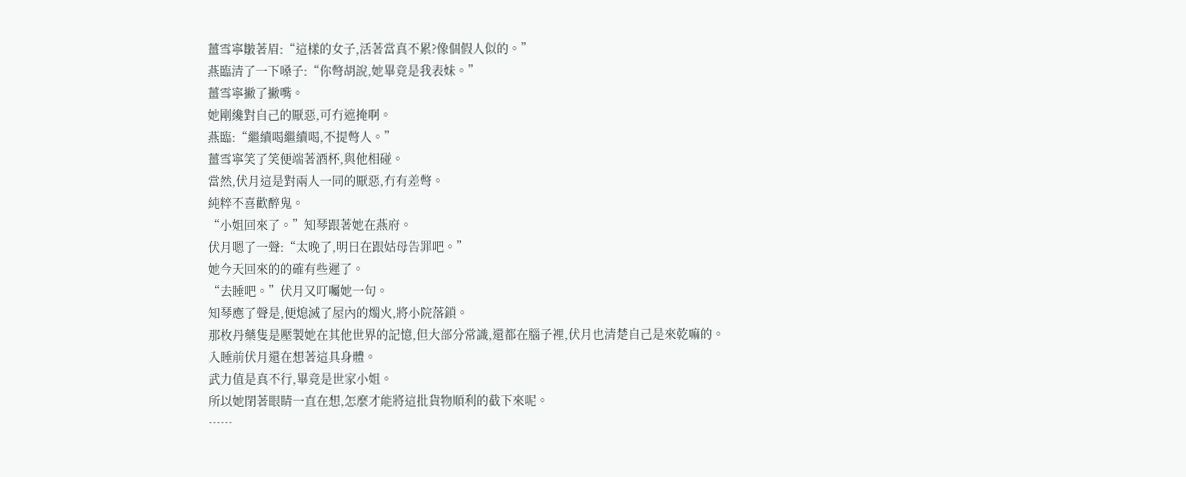薑雪寧皺著眉:“這樣的女子,活著當真不累?像個假人似的。”
燕臨清了一下嗓子:“你彆胡說,她畢竟是我表妹。”
薑雪寧撇了撇嘴。
她剛纔對自己的厭惡,可冇遮掩啊。
燕臨:“繼續喝繼續喝,不提彆人。”
薑雪寧笑了笑便端著酒杯,與他相碰。
當然,伏月這是對兩人一同的厭惡,冇有差彆。
純粹不喜歡醉鬼。
“小姐回來了。”知琴跟著她在燕府。
伏月嗯了一聲:“太晚了,明日在跟姑母告罪吧。”
她今天回來的的確有些遲了。
“去睡吧。”伏月又叮囑她一句。
知琴應了聲是,便熄滅了屋內的燭火,將小院落鎖。
那枚丹藥隻是壓製她在其他世界的記憶,但大部分常識,還都在腦子裡,伏月也清楚自己是來乾嘛的。
入睡前伏月還在想著這具身體。
武力值是真不行,畢竟是世家小姐。
所以她閉著眼睛一直在想,怎麼才能將這批貨物順利的截下來呢。
……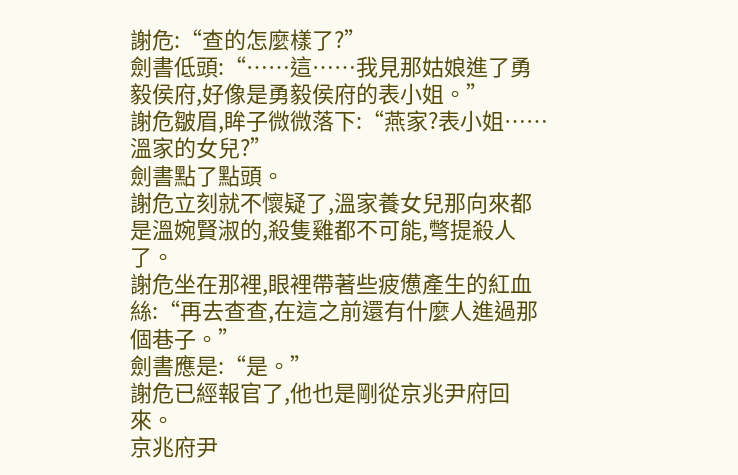謝危:“查的怎麼樣了?”
劍書低頭:“……這……我見那姑娘進了勇毅侯府,好像是勇毅侯府的表小姐。”
謝危皺眉,眸子微微落下:“燕家?表小姐……溫家的女兒?”
劍書點了點頭。
謝危立刻就不懷疑了,溫家養女兒那向來都是溫婉賢淑的,殺隻雞都不可能,彆提殺人了。
謝危坐在那裡,眼裡帶著些疲憊產生的紅血絲:“再去查查,在這之前還有什麼人進過那個巷子。”
劍書應是:“是。”
謝危已經報官了,他也是剛從京兆尹府回來。
京兆府尹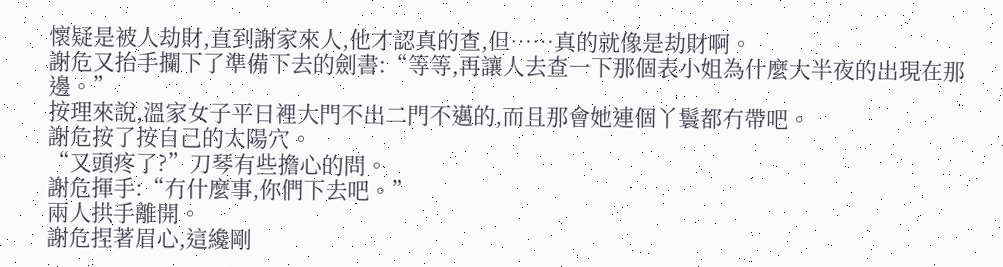懷疑是被人劫財,直到謝家來人,他才認真的查,但……真的就像是劫財啊。
謝危又抬手攔下了準備下去的劍書:“等等,再讓人去查一下那個表小姐為什麼大半夜的出現在那邊。”
按理來說,溫家女子平日裡大門不出二門不邁的,而且那會她連個丫鬟都冇帶吧。
謝危按了按自己的太陽穴。
“又頭疼了?”刀琴有些擔心的問。
謝危揮手:“冇什麼事,你們下去吧。”
兩人拱手離開。
謝危捏著眉心,這纔剛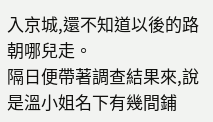入京城,還不知道以後的路朝哪兒走。
隔日便帶著調查結果來,說是溫小姐名下有幾間鋪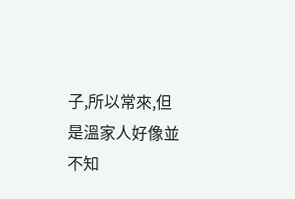子,所以常來,但是溫家人好像並不知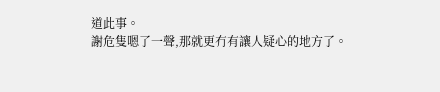道此事。
謝危隻嗯了一聲,那就更冇有讓人疑心的地方了。